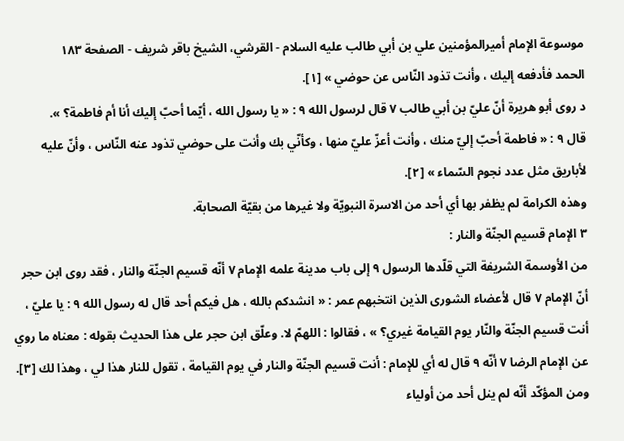موسوعة الإمام أميرالمؤمنين علي بن أبي طالب عليه السلام - القرشي، الشيخ باقر شريف - الصفحة ١٨٣
الحمد فأدفعه إليك ، وأنت تذود النّاس عن حوضي » [١].
د روى أبو هريرة أنّ عليّ بن أبي طالب ٧ قال لرسول الله ٩ : « يا رسول الله ، أيّما أحبّ إليك أنا أم فاطمة؟ ».
قال ٩ : « فاطمة أحبّ إليّ منك ، وأنت أعزّ عليّ منها ، وكأنّي بك وأنت على حوضي تذود عنه النّاس ، وأنّ عليه لأباريق مثل عدد نجوم السّماء » [٢].
وهذه الكرامة لم يظفر بها أي أحد من الاسرة النبويّة ولا غيرها من بقيّة الصحابة.
٣ الإمام قسيم الجنّة والنار :
من الأوسمة الشريفة التي قلّدها الرسول ٩ إلى باب مدينة علمه الإمام ٧ أنّه قسيم الجنّة والنار ، فقد روى ابن حجر أنّ الإمام ٧ قال لأعضاء الشورى الذين انتخبهم عمر : « انشدكم بالله ، هل فيكم أحد قال له رسول الله ٩ : يا عليّ ، أنت قسيم الجنّة والنّار يوم القيامة غيري؟ » ، فقالوا : اللهمّ لا. وعلّق ابن حجر على هذا الحديث بقوله : معناه ما روي عن الإمام الرضا ٧ أنّه ٩ قال له أي للإمام : أنت قسيم الجنّة والنار في يوم القيامة ، تقول للنار هذا لي ، وهذا لك [٣].
ومن المؤكّد أنّه لم ينل أحد من أولياء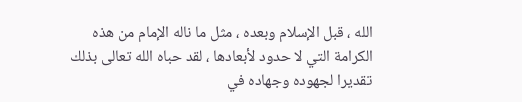الله ، قبل الإسلام وبعده ، مثل ما ناله الإمام من هذه الكرامة التي لا حدود لأبعادها ، لقد حباه الله تعالى بذلك تقديرا لجهوده وجهاده في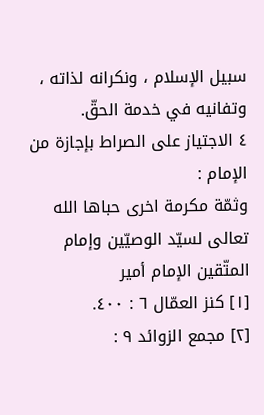سبيل الإسلام ، ونكرانه لذاته ، وتفانيه في خدمة الحقّ.
٤ الاجتياز على الصراط بإجازة من الإمام :
وثمّة مكرمة اخرى حباها الله تعالى لسيّد الوصيّين وإمام المتّقين الإمام أمير
[١] كنز العمّال ٦ : ٤٠٠.
[٢] مجمع الزوائد ٩ :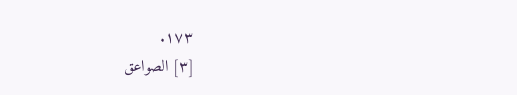١٧٣.
[٣] الصواعق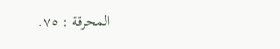المحرقة : ٧٥.